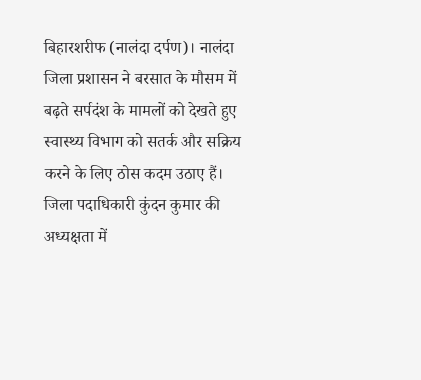बिहारशरीफ (नालंदा दर्पण)। नालंदा जिला प्रशासन ने बरसात के मौसम में बढ़ते सर्पदंश के मामलों को देखते हुए स्वास्थ्य विभाग को सतर्क और सक्रिय करने के लिए ठोस कदम उठाए हैं।
जिला पदाधिकारी कुंदन कुमार की अध्यक्षता में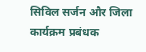सिविल सर्जन और जिला कार्यक्रम प्रबंधक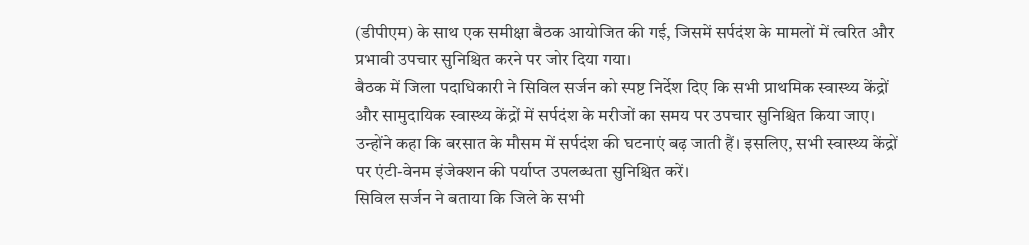(डीपीएम) के साथ एक समीक्षा बैठक आयोजित की गई, जिसमें सर्पदंश के मामलों में त्वरित और प्रभावी उपचार सुनिश्चित करने पर जोर दिया गया।
बैठक में जिला पदाधिकारी ने सिविल सर्जन को स्पष्ट निर्देश दिए कि सभी प्राथमिक स्वास्थ्य केंद्रों और सामुदायिक स्वास्थ्य केंद्रों में सर्पदंश के मरीजों का समय पर उपचार सुनिश्चित किया जाए।
उन्होंने कहा कि बरसात के मौसम में सर्पदंश की घटनाएं बढ़ जाती हैं। इसलिए, सभी स्वास्थ्य केंद्रों पर एंटी-वेनम इंजेक्शन की पर्याप्त उपलब्धता सुनिश्चित करें।
सिविल सर्जन ने बताया कि जिले के सभी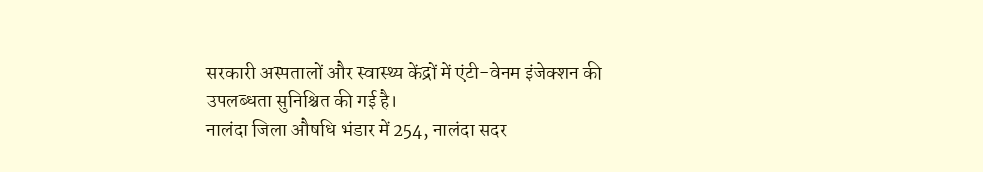सरकारी अस्पतालों और स्वास्थ्य केंद्रों में एंटी-वेनम इंजेक्शन की उपलब्धता सुनिश्चित की गई है।
नालंदा जिला औषधि भंडार में 254, नालंदा सदर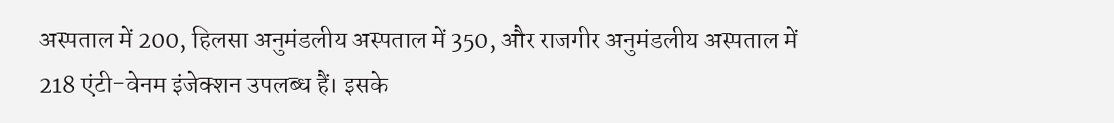अस्पताल में 200, हिलसा अनुमंडलीय अस्पताल में 350, और राजगीर अनुमंडलीय अस्पताल में 218 एंटी-वेनम इंजेक्शन उपलब्ध हैं। इसके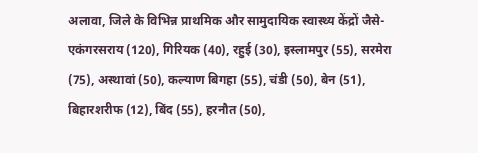अलावा, जिले के विभिन्न प्राथमिक और सामुदायिक स्वास्थ्य केंद्रों जैसे- एकंगरसराय (120), गिरियक (40), रहुई (30), इस्लामपुर (55), सरमेरा (75), अस्थावां (50), कल्याण बिगहा (55), चंडी (50), बेन (51), बिहारशरीफ (12), बिंद (55), हरनौत (50),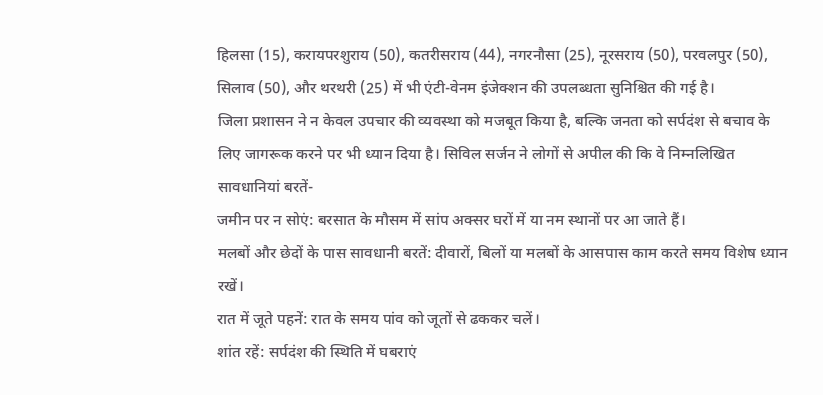हिलसा (15), करायपरशुराय (50), कतरीसराय (44), नगरनौसा (25), नूरसराय (50), परवलपुर (50), सिलाव (50), और थरथरी (25) में भी एंटी-वेनम इंजेक्शन की उपलब्धता सुनिश्चित की गई है।
जिला प्रशासन ने न केवल उपचार की व्यवस्था को मजबूत किया है, बल्कि जनता को सर्पदंश से बचाव के लिए जागरूक करने पर भी ध्यान दिया है। सिविल सर्जन ने लोगों से अपील की कि वे निम्नलिखित सावधानियां बरतें-
जमीन पर न सोएं: बरसात के मौसम में सांप अक्सर घरों में या नम स्थानों पर आ जाते हैं।
मलबों और छेदों के पास सावधानी बरतें: दीवारों, बिलों या मलबों के आसपास काम करते समय विशेष ध्यान रखें।
रात में जूते पहनें: रात के समय पांव को जूतों से ढककर चलें।
शांत रहें: सर्पदंश की स्थिति में घबराएं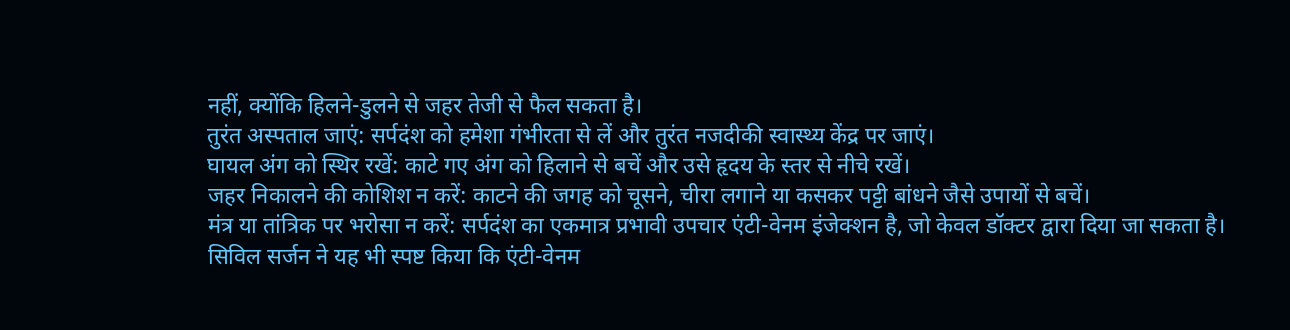नहीं, क्योंकि हिलने-डुलने से जहर तेजी से फैल सकता है।
तुरंत अस्पताल जाएं: सर्पदंश को हमेशा गंभीरता से लें और तुरंत नजदीकी स्वास्थ्य केंद्र पर जाएं।
घायल अंग को स्थिर रखें: काटे गए अंग को हिलाने से बचें और उसे हृदय के स्तर से नीचे रखें।
जहर निकालने की कोशिश न करें: काटने की जगह को चूसने, चीरा लगाने या कसकर पट्टी बांधने जैसे उपायों से बचें।
मंत्र या तांत्रिक पर भरोसा न करें: सर्पदंश का एकमात्र प्रभावी उपचार एंटी-वेनम इंजेक्शन है, जो केवल डॉक्टर द्वारा दिया जा सकता है।
सिविल सर्जन ने यह भी स्पष्ट किया कि एंटी-वेनम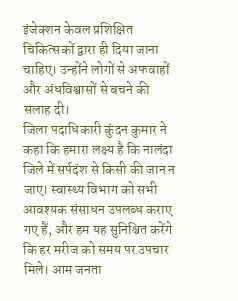इंजेक्शन केवल प्रशिक्षित चिकित्सकों द्वारा ही दिया जाना चाहिए। उन्होंने लोगों से अफवाहों और अंधविश्वासों से बचने की सलाह दी।
जिला पदाधिकारी कुंदन कुमार ने कहा कि हमारा लक्ष्य है कि नालंदा जिले में सर्पदंश से किसी की जान न जाए। स्वास्थ्य विभाग को सभी आवश्यक संसाधन उपलब्ध कराए गए हैं, और हम यह सुनिश्चित करेंगे कि हर मरीज को समय पर उपचार मिले। आम जनता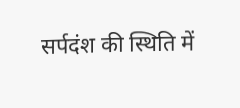सर्पदंश की स्थिति में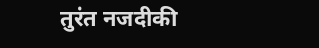तुरंत नजदीकी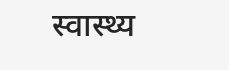स्वास्थ्य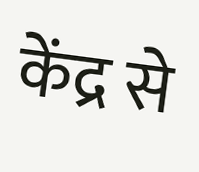केंद्र से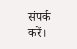संपर्क करें।